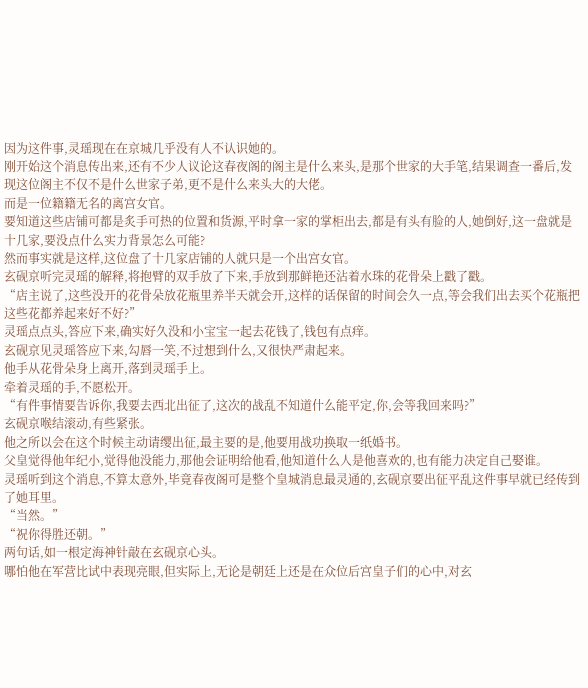因为这件事,灵瑶现在在京城几乎没有人不认识她的。
刚开始这个消息传出来,还有不少人议论这春夜阁的阁主是什么来头,是那个世家的大手笔,结果调查一番后,发现这位阁主不仅不是什么世家子弟,更不是什么来头大的大佬。
而是一位籍籍无名的离宫女官。
要知道这些店铺可都是炙手可热的位置和货源,平时拿一家的掌柜出去,都是有头有脸的人,她倒好,这一盘就是十几家,要没点什么实力背景怎么可能?
然而事实就是这样,这位盘了十几家店铺的人就只是一个出宫女官。
玄砚京听完灵瑶的解释,将抱臂的双手放了下来,手放到那鲜艳还沾着水珠的花骨朵上戳了戳。
“店主说了,这些没开的花骨朵放花瓶里养半天就会开,这样的话保留的时间会久一点,等会我们出去买个花瓶把这些花都养起来好不好?”
灵瑶点点头,答应下来,确实好久没和小宝宝一起去花钱了,钱包有点痒。
玄砚京见灵瑶答应下来,勾唇一笑,不过想到什么,又很快严肃起来。
他手从花骨朵身上离开,落到灵瑶手上。
牵着灵瑶的手,不愿松开。
“有件事情要告诉你,我要去西北出征了,这次的战乱不知道什么能平定,你,会等我回来吗?”
玄砚京喉结滚动,有些紧张。
他之所以会在这个时候主动请缨出征,最主要的是,他要用战功换取一纸婚书。
父皇觉得他年纪小,觉得他没能力,那他会证明给他看,他知道什么人是他喜欢的,也有能力决定自己娶谁。
灵瑶听到这个消息,不算太意外,毕竟春夜阁可是整个皇城消息最灵通的,玄砚京要出征平乱这件事早就已经传到了她耳里。
“当然。”
“祝你得胜还朝。”
两句话,如一根定海神针敲在玄砚京心头。
哪怕他在军营比试中表现亮眼,但实际上,无论是朝廷上还是在众位后宫皇子们的心中,对玄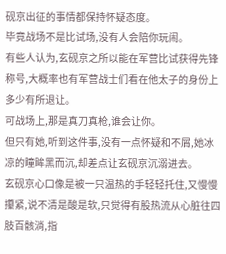砚京出征的事情都保持怀疑态度。
毕竟战场不是比试场,没有人会陪你玩闹。
有些人认为,玄砚京之所以能在军营比试获得先锋称号,大概率也有军营战士们看在他太子的身份上多少有所退让。
可战场上,那是真刀真枪,谁会让你。
但只有她,听到这件事,没有一点怀疑和不屑,她冰凉的瞳眸黑而沉,却差点让玄砚京沉溺进去。
玄砚京心口像是被一只温热的手轻轻托住,又慢慢攥紧,说不清是酸是软,只觉得有股热流从心脏往四肢百骸淌,指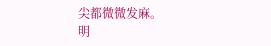尖都微微发麻。
明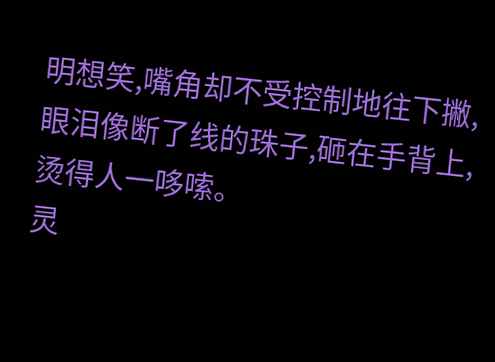明想笑,嘴角却不受控制地往下撇,眼泪像断了线的珠子,砸在手背上,烫得人一哆嗦。
灵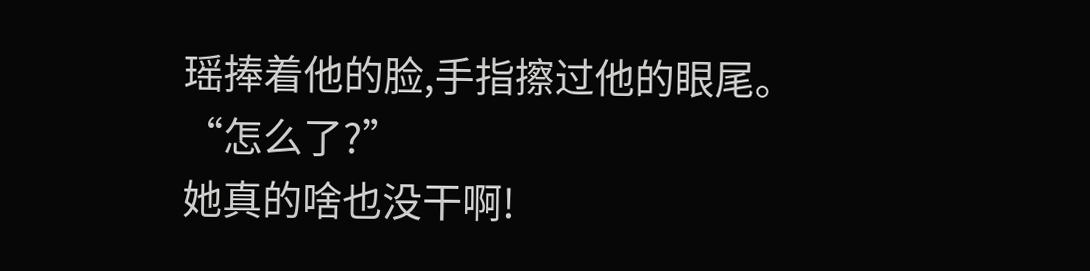瑶捧着他的脸,手指擦过他的眼尾。
“怎么了?”
她真的啥也没干啊!